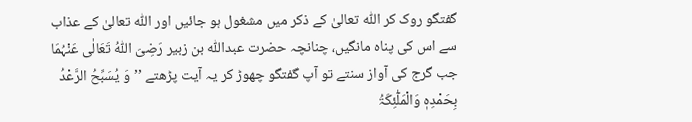گفتگو روک کر اللّٰہ تعالیٰ کے ذکر میں مشغول ہو جائیں اور اللّٰہ تعالیٰ کے عذاب سے اس کی پناہ مانگیں، چنانچہ حضرت عبداللّٰہ بن زبیر رَضِیَ اللّٰہُ تَعَالٰی عَنْہُمَا جب گرج کی آواز سنتے تو آپ گفتگو چھوڑ کر یہ آیت پڑھتے ’’وَ یُسَبِّحُ الرَّعْدُ بِحَمْدِہٖ وَالْمَلٰٓئِکَۃُ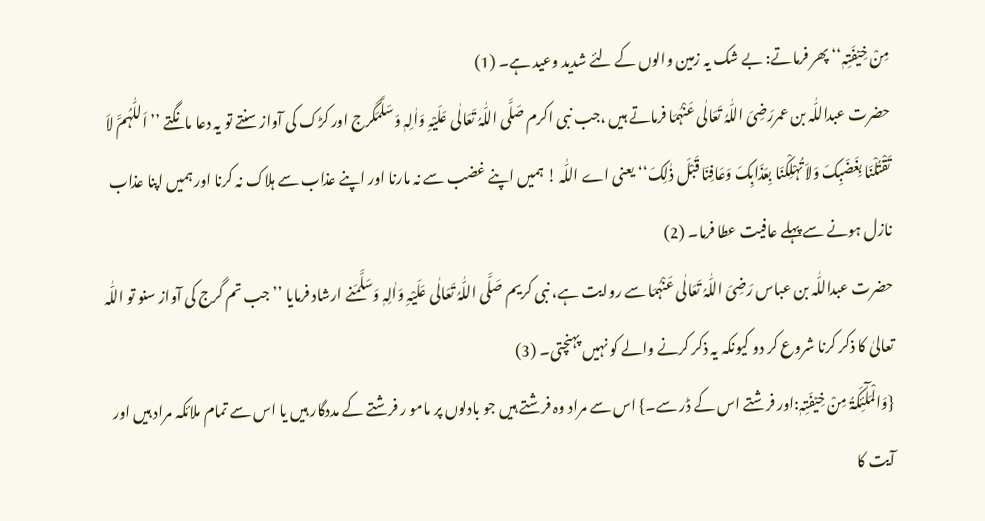مِنْ خِیۡفَتِہٖ‘‘ پھر فرماتے: بے شک یہ زمین والوں کے لئے شدید وعید ہے۔ (1)
حضرت عبداللّٰہ بن عمررَضِیَ اللّٰہُ تَعَالٰی عَنْہُمَا فرماتے ہیں ،جب نبی اکرم صَلَّی اللّٰہُ تَعَالٰی عَلَیْہِ وَاٰلِہٖ وَسَلَّمَگرج اور کڑک کی آواز سنتے تو یہ دعا مانگتے ’’اَللّٰہُمَّ لاَ تَقْتُلْنَا بِغَضَبِکَ وَلاَ تُہْلِکْنَا بِعَذَابِکَ وَعَافِنَا قَبْلَ ذٰلِکَ‘‘ یعنی اے اللّٰہ ! ہمیں اپنے غضب سے نہ مارنا اور اپنے عذاب سے ہلاک نہ کرنا اور ہمیں اپنا عذاب نازل ہونے سے پہلے عافیت عطا فرما۔ (2)
حضرت عبداللّٰہ بن عباس رَضِیَ اللّٰہُ تَعَالٰی عَنْہُمَا سے روایت ہے، نبی کریم صَلَّی اللّٰہُ تَعَالٰی عَلَیْہِ وَاٰلِہٖ وَسَلَّمَنے ارشاد فرمایا ’’جب تم گرج کی آواز سنو تو اللّٰہ تعالیٰ کا ذکر کرنا شروع کر دو کیونکہ یہ ذکر کرنے والے کو نہیں پہنچتی۔ (3)
{وَالْمَلٰٓئِکَۃُ مِنْ خِیۡفَتِہٖ:اور فرشتے اس کے ڈر سے۔} اس سے مراد وہ فرشتے ہیں جو بادلوں پر مامو ر فرشتے کے مددگار ہیں یا اس سے تمام ملائکہ مراد ہیں اور آیت کا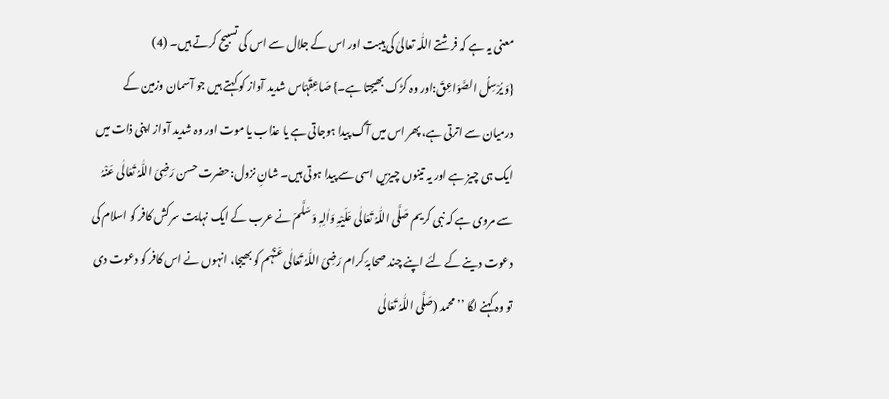معنی یہ ہے کہ فرشتے اللّٰہ تعالیٰ کی ہیبت اور اس کے جلال سے اس کی تسبیح کرتے ہیں۔ (4)
{وَ یُرْسِلُ الصَّوَاعِقَ:اور وہ کڑک بھیجتا ہے۔} صَاعِقَہْاس شدید آواز کو کہتے ہیں جو آسمان وزمین کے درمیان سے اترتی ہے، پھر اس میں آگ پیدا ہوجاتی ہے یا عذاب یا موت اور وہ شدید آواز اپنی ذات میں ایک ہی چیز ہے اور یہ تینوں چیزیں اسی سے پیدا ہوتی ہیں۔ شانِ نزول:حضرت حسن رَضِیَ اللّٰہُ تَعَالٰی عَنْہُ سے مروی ہے کہ نبی کریم صَلَّی اللّٰہُ تَعَالٰی عَلَیْہِ وَاٰلِہٖ وَسَلَّمَ نے عرب کے ایک نہایت سرکش کافر کو اسلام کی دعوت دینے کے لئے اپنے چند صحابۂ کرام رَضِیَ اللّٰہُ تَعَالٰی عَنْہُم کو بھیجا، انہوں نے اس کافر کو دعوت دی تو وہ کہنے لگا ’’محمد (صَلَّی اللّٰہُ تَعَالٰی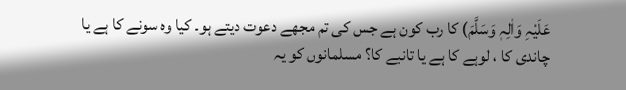عَلَیْہِ وَاٰلِہٖ وَسَلَّمَ) کا رب کون ہے جس کی تم مجھے دعوت دیتے ہو۔ کیا وہ سونے کا ہے یا چاندی کا ، لوہے کا ہے یا تانبے کا؟ مسلمانوں کو یہ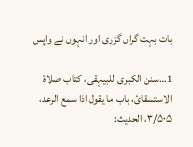بات بہت گراں گزری اور انہوں نے واپس

1…سنن الکبری للبیہقی، کتاب صلاۃ الاستسقائ، باب ما یقول اذا سمع الرعد، ۳/۵۰۵، الحدیث: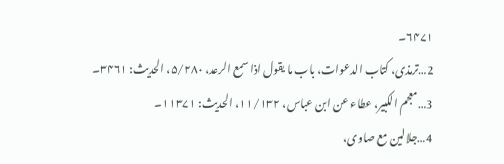۶۴۷۱۔
2…ترمذی، کتاب الدعوات، باب ما یقول اذا سمع الرعد، ۵/۲۸۰، الحدیث: ۳۴۶۱۔
3…معجم الکبیر، عطاء عن ابن عباس، ۱۱/۱۳۲، الحدیث: ۱۱۳۷۱۔
4…جلالین مع صاوی،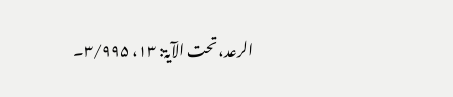الرعد، تحت الآیۃ: ۱۳، ۳/۹۹۵۔